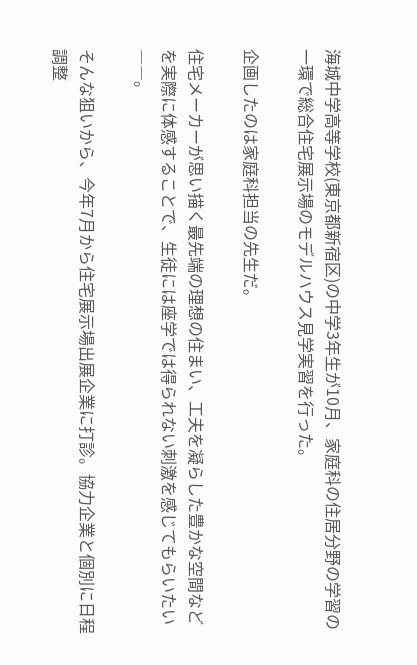海城中学高等学校(東京都新宿区)の中学3年生が10月、家庭科の住居分野の学習の一環で総合住宅展示場のモデルハウス見学実習を行った。

企画したのは家庭科担当の先生だ。

住宅メーカーが思い描く最先端の理想の住まい、工夫を凝らした豊かな空間などを実際に体感することで、生徒には座学では得られない刺激を感じてもらいたい――。

そんな狙いから、今年7月から住宅展示場出展企業に打診。協力企業と個別に日程調整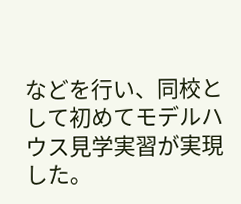などを行い、同校として初めてモデルハウス見学実習が実現した。